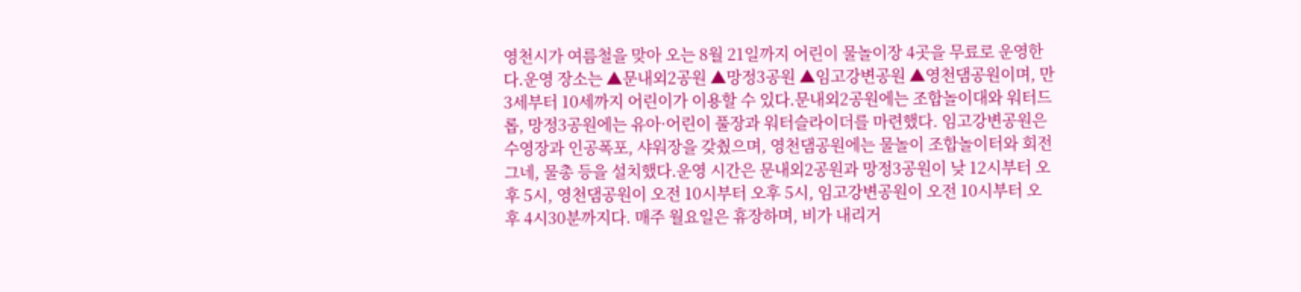영천시가 여름철을 맞아 오는 8월 21일까지 어린이 물놀이장 4곳을 무료로 운영한다.운영 장소는 ▲문내외2공원 ▲망정3공원 ▲임고강변공원 ▲영천댐공원이며, 만 3세부터 10세까지 어린이가 이용할 수 있다.문내외2공원에는 조합놀이대와 워터드롭, 망정3공원에는 유아·어린이 풀장과 워터슬라이더를 마련했다. 임고강변공원은 수영장과 인공폭포, 샤워장을 갖췄으며, 영천댐공원에는 물놀이 조합놀이터와 회전그네, 물총 등을 설치했다.운영 시간은 문내외2공원과 망정3공원이 낮 12시부터 오후 5시, 영천댐공원이 오전 10시부터 오후 5시, 임고강변공원이 오전 10시부터 오후 4시30분까지다. 매주 월요일은 휴장하며, 비가 내리거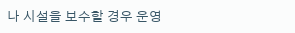나 시설을 보수할 경우 운영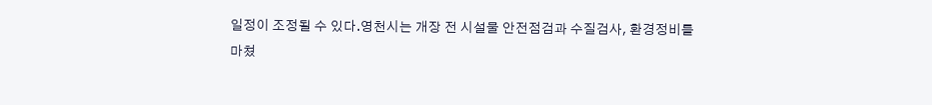일정이 조정될 수 있다.영천시는 개장 전 시설물 안전점검과 수질검사, 환경정비를 마쳤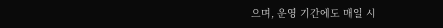으며, 운영 기간에도 매일 시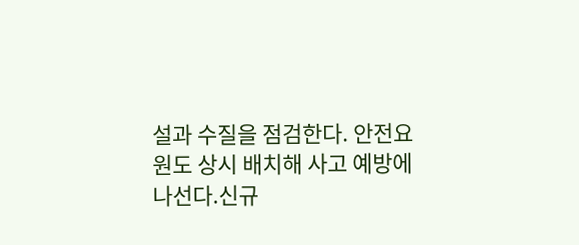설과 수질을 점검한다. 안전요원도 상시 배치해 사고 예방에 나선다.신규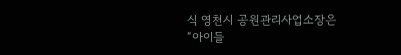식 영천시 공원관리사업소장은 “아이들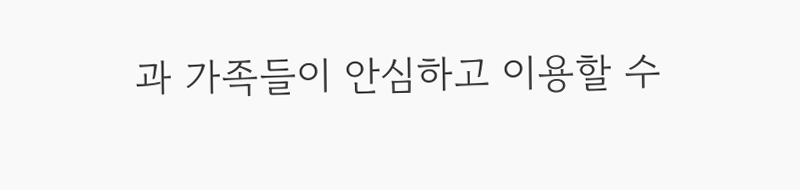과 가족들이 안심하고 이용할 수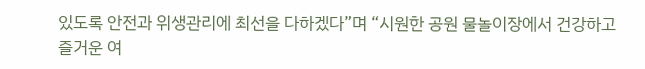있도록 안전과 위생관리에 최선을 다하겠다”며 “시원한 공원 물놀이장에서 건강하고 즐거운 여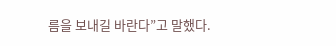름을 보내길 바란다”고 말했다.